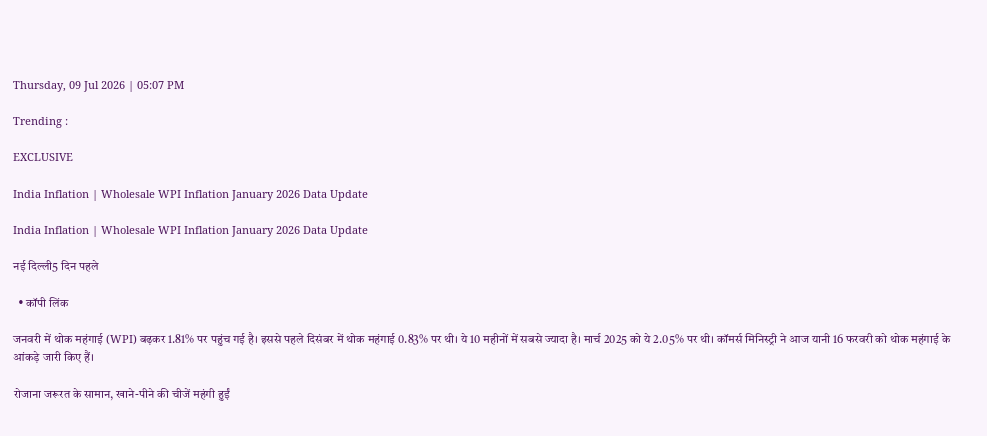Thursday, 09 Jul 2026 | 05:07 PM

Trending :

EXCLUSIVE

India Inflation | Wholesale WPI Inflation January 2026 Data Update

India Inflation | Wholesale WPI Inflation January 2026 Data Update

नई दिल्ली5 दिन पहले

  • कॉपी लिंक

जनवरी में थोक महंगाई (WPI) बढ़कर 1.81% पर पहुंच गई है। इससे पहले दिसंबर में थोक महंगाई 0.83% पर थी। ये 10 महीनों में सबसे ज्यादा है। मार्च 2025 को ये 2.05% पर थी। कॉमर्स मिनिस्ट्री ने आज यानी 16 फरवरी को थोक महंगाई के आंकड़े जारी किए हैं।

रोजाना जरूरत के सामान, खाने-पीने की चीजें महंगी हुईं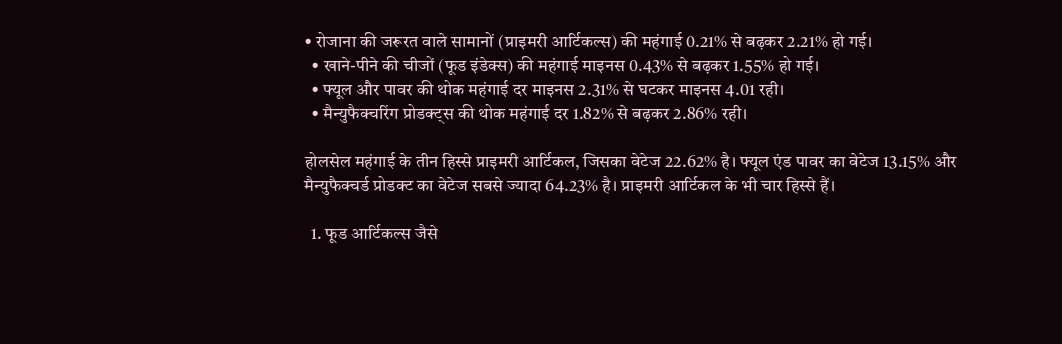• रोजाना की जरूरत वाले सामानों (प्राइमरी आर्टिकल्स) की महंगाई 0.21% से बढ़कर 2.21% हो गई।
  • खाने-पीने की चीजों (फूड इंडेक्स) की महंगाई माइनस 0.43% से बढ़कर 1.55% हो गई।
  • फ्यूल और पावर की थोक महंगाई दर माइनस 2.31% से घटकर माइनस 4.01 रही।
  • मैन्युफैक्चरिंग प्रोडक्ट्स की थोक महंगाई दर 1.82% से बढ़कर 2.86% रही।

होलसेल महंगाई के तीन हिस्से प्राइमरी आर्टिकल, जिसका वेटेज 22.62% है। फ्यूल एंड पावर का वेटेज 13.15% और मैन्युफैक्चर्ड प्रोडक्ट का वेटेज सबसे ज्यादा 64.23% है। प्राइमरी आर्टिकल के भी चार हिस्से हैं।

  1. फूड आर्टिकल्स जैसे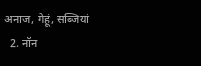अनाज, गेहूं, सब्जियां
  2. नॉन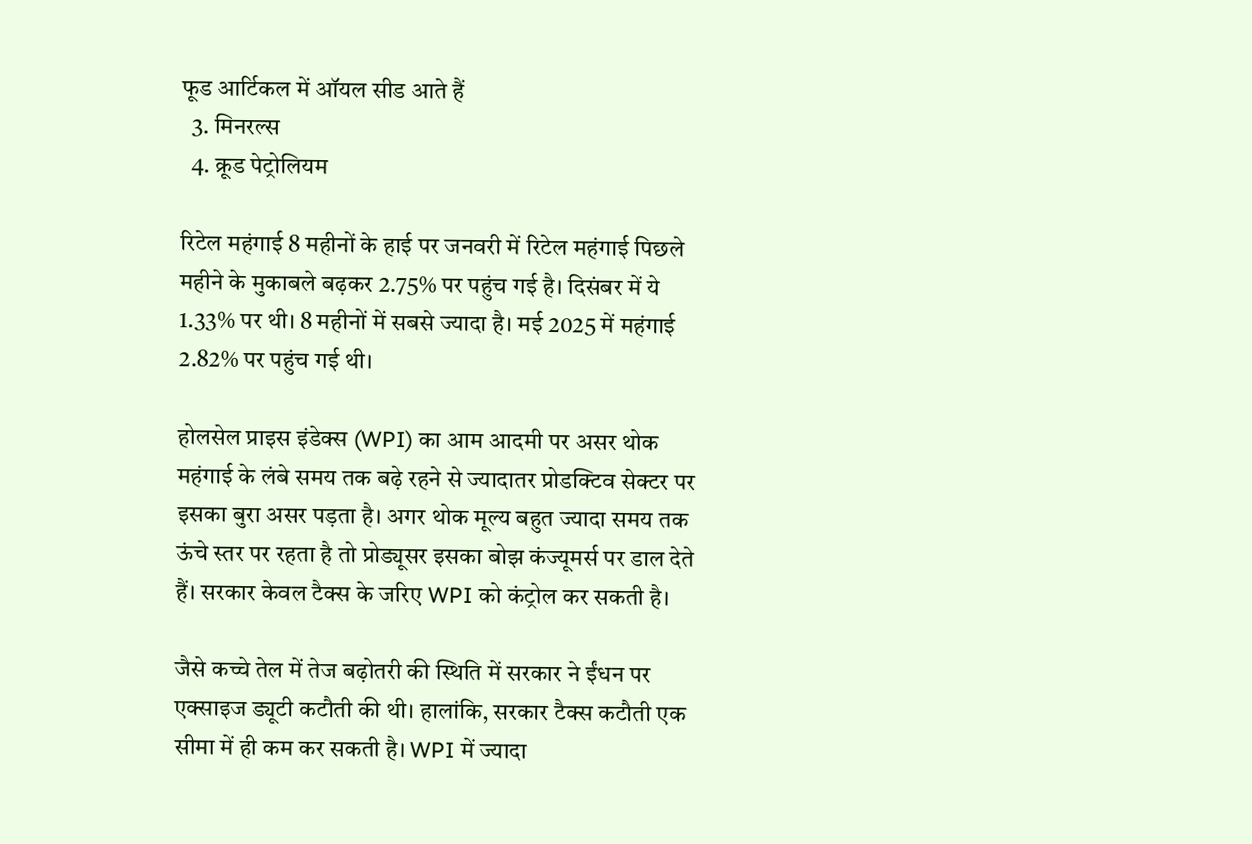फूड आर्टिकल में ऑयल सीड आते हैं
  3. मिनरल्स
  4. क्रूड पेट्रोलियम

रिटेल महंगाई 8 महीनों के हाई पर जनवरी में रिटेल महंगाई पिछले महीने के मुकाबले बढ़कर 2.75% पर पहुंच गई है। दिसंबर में ये 1.33% पर थी। 8 महीनों में सबसे ज्यादा है। मई 2025 में महंगाई 2.82% पर पहुंच गई थी।

होलसेल प्राइस इंडेक्स (WPI) का आम आदमी पर असर थोक महंगाई के लंबे समय तक बढ़े रहने से ज्यादातर प्रोडक्टिव सेक्टर पर इसका बुरा असर पड़ता है। अगर थोक मूल्य बहुत ज्यादा समय तक ऊंचे स्तर पर रहता है तो प्रोड्यूसर इसका बोझ कंज्यूमर्स पर डाल देते हैं। सरकार केवल टैक्स के जरिए WPI को कंट्रोल कर सकती है।

जैसे कच्चे तेल में तेज बढ़ोतरी की स्थिति में सरकार ने ईंधन पर एक्साइज ड्यूटी कटौती की थी। हालांकि, सरकार टैक्स कटौती एक सीमा में ही कम कर सकती है। WPI में ज्यादा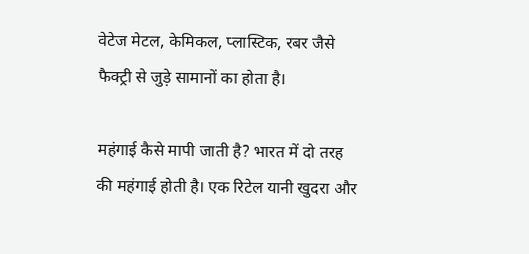वेटेज मेटल, केमिकल, प्लास्टिक, रबर जैसे फैक्ट्री से जुड़े सामानों का होता है।

महंगाई कैसे मापी जाती है? भारत में दो तरह की महंगाई होती है। एक रिटेल यानी खुदरा और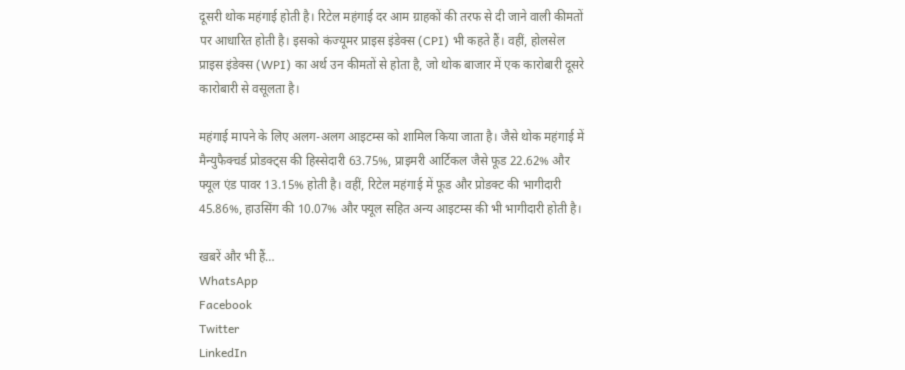दूसरी थोक महंगाई होती है। रिटेल महंगाई दर आम ग्राहकों की तरफ से दी जाने वाली कीमतों पर आधारित होती है। इसको कंज्यूमर प्राइस इंडेक्स (CPI) भी कहते हैं। वहीं, होलसेल प्राइस इंडेक्स (WPI) का अर्थ उन कीमतों से होता है, जो थोक बाजार में एक कारोबारी दूसरे कारोबारी से वसूलता है।

महंगाई मापने के लिए अलग-अलग आइटम्स को शामिल किया जाता है। जैसे थोक महंगाई में मैन्युफैक्चर्ड प्रोडक्ट्स की हिस्सेदारी 63.75%, प्राइमरी आर्टिकल जैसे फूड 22.62% और फ्यूल एंड पावर 13.15% होती है। वहीं, रिटेल महंगाई में फूड और प्रोडक्ट की भागीदारी 45.86%, हाउसिंग की 10.07% और फ्यूल सहित अन्य आइटम्स की भी भागीदारी होती है।

खबरें और भी हैं…
WhatsApp
Facebook
Twitter
LinkedIn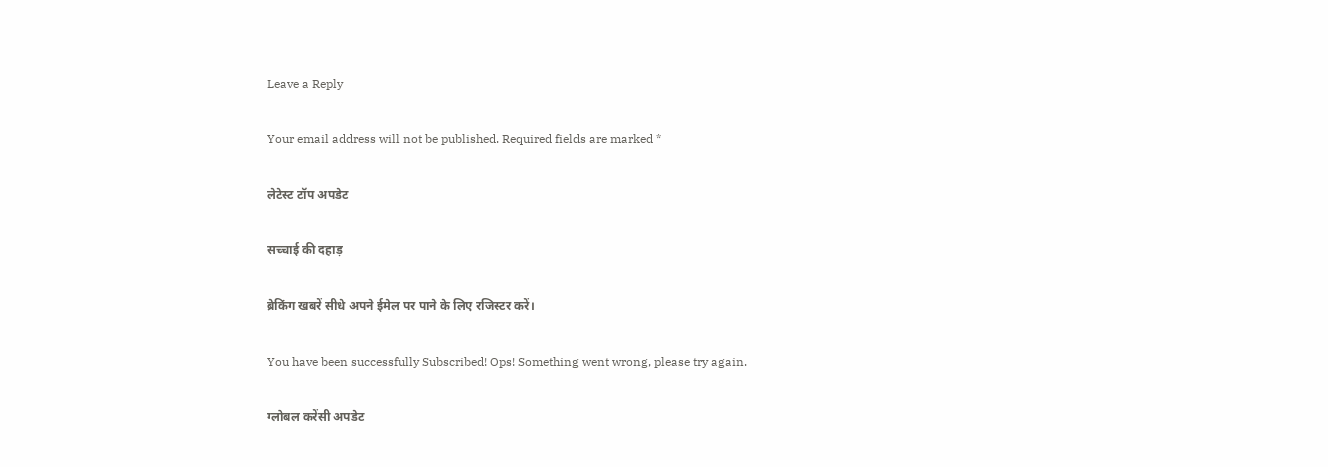Leave a Reply

Your email address will not be published. Required fields are marked *

लेटेस्ट टॉप अपडेट

सच्चाई की दहाड़

ब्रेकिंग खबरें सीधे अपने ईमेल पर पाने के लिए रजिस्टर करें।

You have been successfully Subscribed! Ops! Something went wrong, please try again.

ग्लोबल करेंसी अपडेट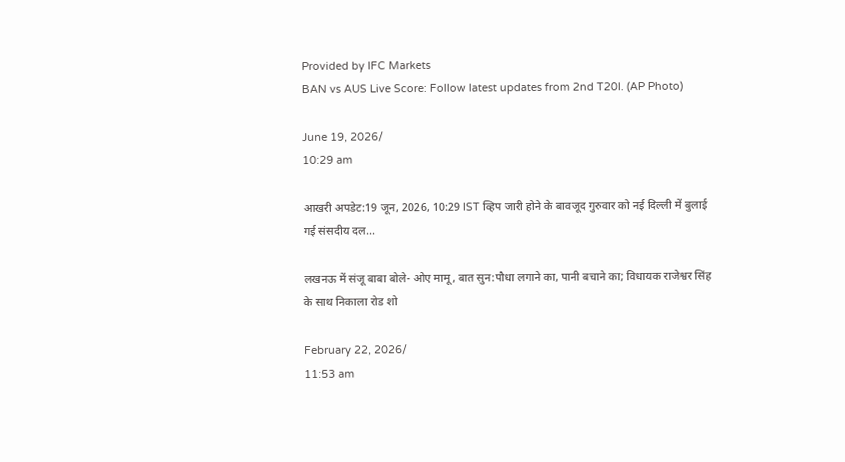Provided by IFC Markets
BAN vs AUS Live Score: Follow latest updates from 2nd T20I. (AP Photo)

June 19, 2026/
10:29 am

आखरी अपडेट:19 जून, 2026, 10:29 IST व्हिप जारी होने के बावजूद गुरुवार को नई दिल्ली में बुलाई गई संसदीय दल...

लखनऊ में संजू बाबा बोले- ओए मामू, बात सुन:पौधा लगाने का, पानी बचाने का; विधायक राजेश्वर सिंह के साथ निकाला रोड शो

February 22, 2026/
11:53 am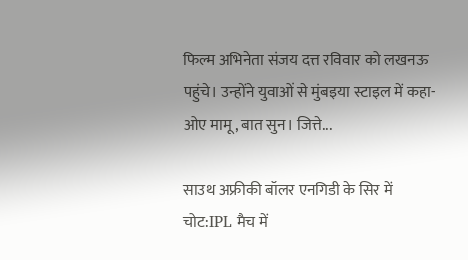फिल्म अभिनेता संजय दत्त रविवार को लखनऊ पहुंचे। उन्होंने युवाओं से मुंबइया स्टाइल में कहा- ओए मामू, बात सुन। जित्ते...

साउथ अफ्रीकी बॉलर एनगिडी के सिर में चोट:IPL मैच में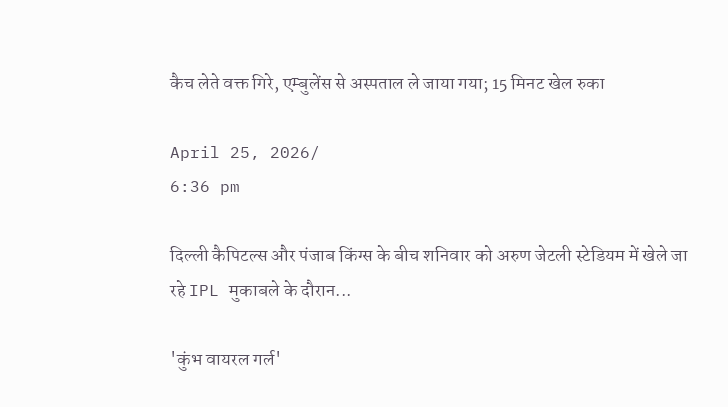कैच लेते वक्त गिरे, एम्बुलेंस से अस्पताल ले जाया गया; 15 मिनट खेल रुका

April 25, 2026/
6:36 pm

दिल्ली कैपिटल्स और पंजाब किंग्स के बीच शनिवार को अरुण जेटली स्टेडियम में खेले जा रहे IPL मुकाबले के दौरान...

'कुंभ वायरल गर्ल'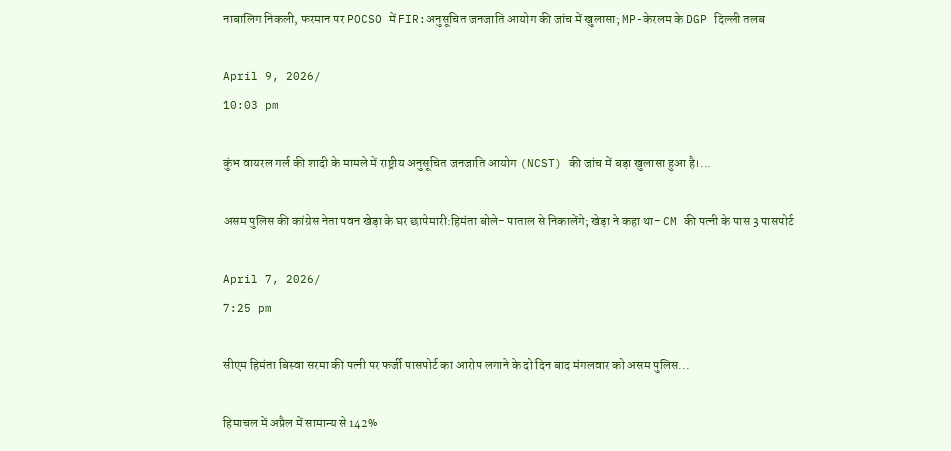नाबालिग निकली, फरमान पर POCSO में FIR:अनुसूचित जनजाति आयोग की जांच में खुलासा; MP-केरलम के DGP दिल्ली तलब

April 9, 2026/
10:03 pm

कुंभ वायरल गर्ल की शादी के मामले में राष्ट्रीय अनुसूचित जनजाति आयोग (NCST) की जांच में बड़ा खुलासा हुआ है।...

असम पुलिस की कांग्रेस नेता पवन खेड़ा के घर छापेमारी:हिमंता बोले- पाताल से निकालेंगे; खेड़ा ने कहा था- CM की पत्नी के पास 3 पासपोर्ट

April 7, 2026/
7:25 pm

सीएम हिमंता बिस्वा सरमा की पत्नी पर फर्जी पासपोर्ट का आरोप लगाने के दो दिन बाद मंगलवार को असम पुलिस...

हिमाचल में अप्रैल में सामान्य से 142%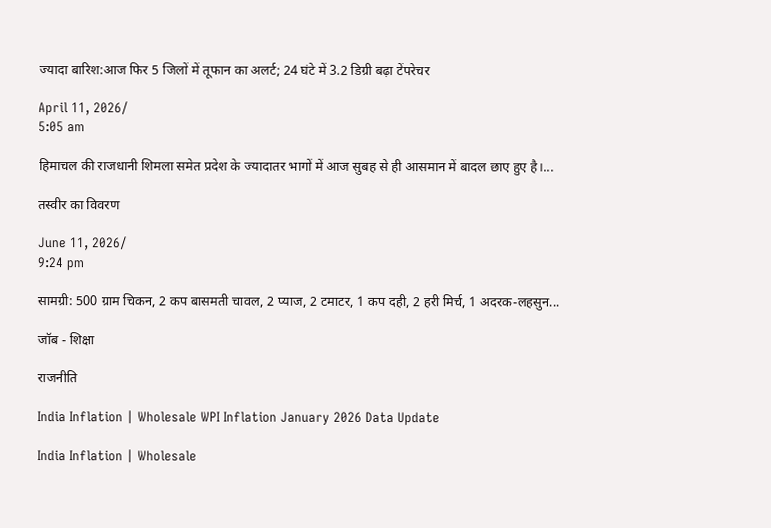ज्यादा बारिश:आज फिर 5 जिलों में तूफान का अलर्ट; 24 घंटे में 3.2 डिग्री बढ़ा टेंपरेचर

April 11, 2026/
5:05 am

हिमाचल की राजधानी शिमला समेत प्रदेश के ज्यादातर भागों में आज सुबह से ही आसमान में बादल छाए हुए है।...

तस्वीर का विवरण

June 11, 2026/
9:24 pm

सामग्री: 500 ग्राम चिकन, 2 कप बासमती चावल, 2 प्याज, 2 टमाटर, 1 कप दही, 2 हरी मिर्च, 1 अदरक-लहसुन...

जॉब - शिक्षा

राजनीति

India Inflation | Wholesale WPI Inflation January 2026 Data Update

India Inflation | Wholesale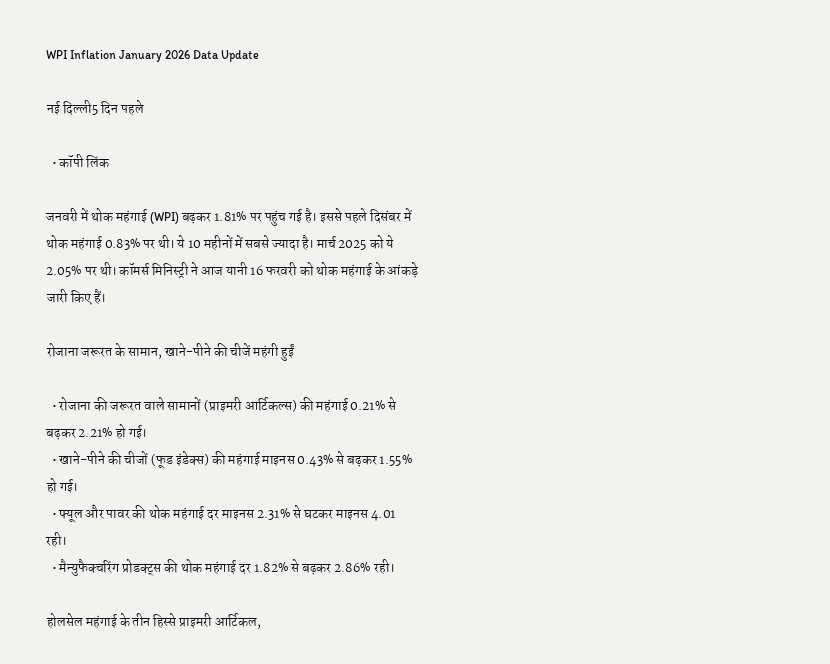WPI Inflation January 2026 Data Update

नई दिल्ली5 दिन पहले

  • कॉपी लिंक

जनवरी में थोक महंगाई (WPI) बढ़कर 1.81% पर पहुंच गई है। इससे पहले दिसंबर में थोक महंगाई 0.83% पर थी। ये 10 महीनों में सबसे ज्यादा है। मार्च 2025 को ये 2.05% पर थी। कॉमर्स मिनिस्ट्री ने आज यानी 16 फरवरी को थोक महंगाई के आंकड़े जारी किए हैं।

रोजाना जरूरत के सामान, खाने-पीने की चीजें महंगी हुईं

  • रोजाना की जरूरत वाले सामानों (प्राइमरी आर्टिकल्स) की महंगाई 0.21% से बढ़कर 2.21% हो गई।
  • खाने-पीने की चीजों (फूड इंडेक्स) की महंगाई माइनस 0.43% से बढ़कर 1.55% हो गई।
  • फ्यूल और पावर की थोक महंगाई दर माइनस 2.31% से घटकर माइनस 4.01 रही।
  • मैन्युफैक्चरिंग प्रोडक्ट्स की थोक महंगाई दर 1.82% से बढ़कर 2.86% रही।

होलसेल महंगाई के तीन हिस्से प्राइमरी आर्टिकल,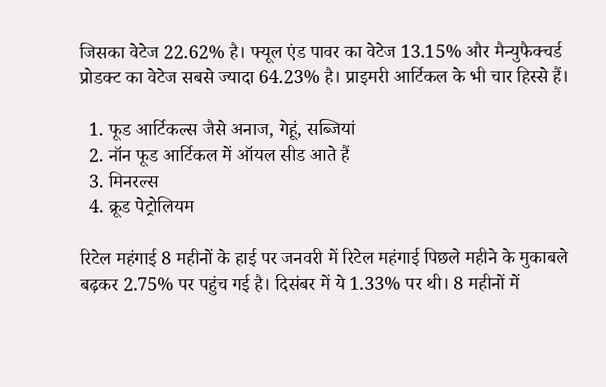जिसका वेटेज 22.62% है। फ्यूल एंड पावर का वेटेज 13.15% और मैन्युफैक्चर्ड प्रोडक्ट का वेटेज सबसे ज्यादा 64.23% है। प्राइमरी आर्टिकल के भी चार हिस्से हैं।

  1. फूड आर्टिकल्स जैसे अनाज, गेहूं, सब्जियां
  2. नॉन फूड आर्टिकल में ऑयल सीड आते हैं
  3. मिनरल्स
  4. क्रूड पेट्रोलियम

रिटेल महंगाई 8 महीनों के हाई पर जनवरी में रिटेल महंगाई पिछले महीने के मुकाबले बढ़कर 2.75% पर पहुंच गई है। दिसंबर में ये 1.33% पर थी। 8 महीनों में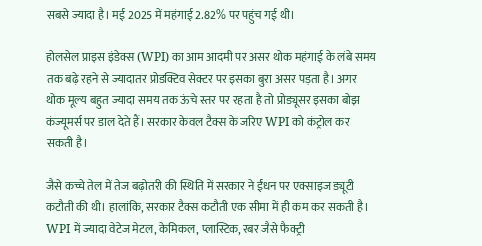सबसे ज्यादा है। मई 2025 में महंगाई 2.82% पर पहुंच गई थी।

होलसेल प्राइस इंडेक्स (WPI) का आम आदमी पर असर थोक महंगाई के लंबे समय तक बढ़े रहने से ज्यादातर प्रोडक्टिव सेक्टर पर इसका बुरा असर पड़ता है। अगर थोक मूल्य बहुत ज्यादा समय तक ऊंचे स्तर पर रहता है तो प्रोड्यूसर इसका बोझ कंज्यूमर्स पर डाल देते हैं। सरकार केवल टैक्स के जरिए WPI को कंट्रोल कर सकती है।

जैसे कच्चे तेल में तेज बढ़ोतरी की स्थिति में सरकार ने ईंधन पर एक्साइज ड्यूटी कटौती की थी। हालांकि, सरकार टैक्स कटौती एक सीमा में ही कम कर सकती है। WPI में ज्यादा वेटेज मेटल, केमिकल, प्लास्टिक, रबर जैसे फैक्ट्री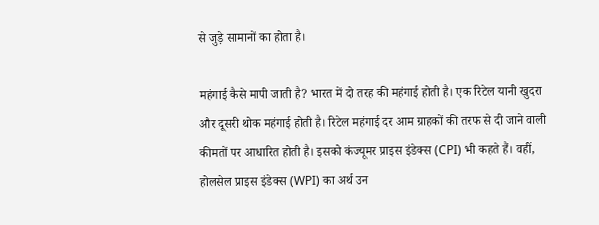से जुड़े सामानों का होता है।

महंगाई कैसे मापी जाती है? भारत में दो तरह की महंगाई होती है। एक रिटेल यानी खुदरा और दूसरी थोक महंगाई होती है। रिटेल महंगाई दर आम ग्राहकों की तरफ से दी जाने वाली कीमतों पर आधारित होती है। इसको कंज्यूमर प्राइस इंडेक्स (CPI) भी कहते हैं। वहीं, होलसेल प्राइस इंडेक्स (WPI) का अर्थ उन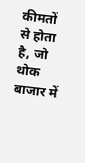कीमतों से होता है, जो थोक बाजार में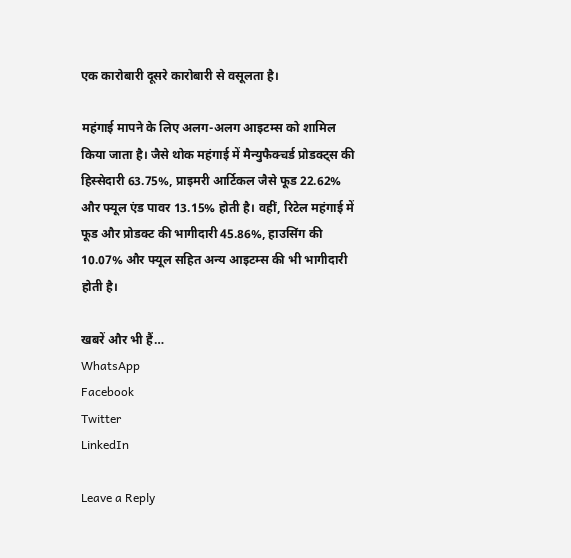एक कारोबारी दूसरे कारोबारी से वसूलता है।

महंगाई मापने के लिए अलग-अलग आइटम्स को शामिल किया जाता है। जैसे थोक महंगाई में मैन्युफैक्चर्ड प्रोडक्ट्स की हिस्सेदारी 63.75%, प्राइमरी आर्टिकल जैसे फूड 22.62% और फ्यूल एंड पावर 13.15% होती है। वहीं, रिटेल महंगाई में फूड और प्रोडक्ट की भागीदारी 45.86%, हाउसिंग की 10.07% और फ्यूल सहित अन्य आइटम्स की भी भागीदारी होती है।

खबरें और भी हैं…
WhatsApp
Facebook
Twitter
LinkedIn

Leave a Reply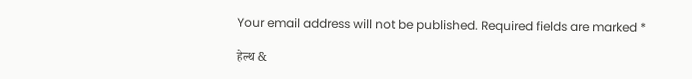Your email address will not be published. Required fields are marked *

हेल्थ &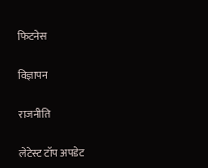फिटनेस

विज्ञापन

राजनीति

लेटेस्ट टॉप अपडेट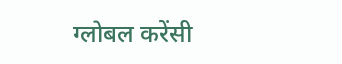ग्लोबल करेंसी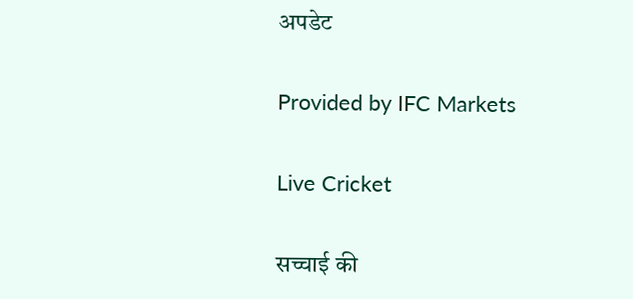अपडेट

Provided by IFC Markets

Live Cricket

सच्चाई की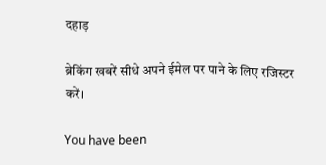दहाड़

ब्रेकिंग खबरें सीधे अपने ईमेल पर पाने के लिए रजिस्टर करें।

You have been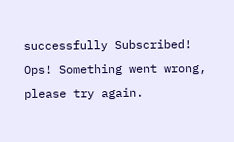successfully Subscribed! Ops! Something went wrong, please try again.